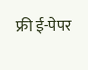फ्री ई-पेपर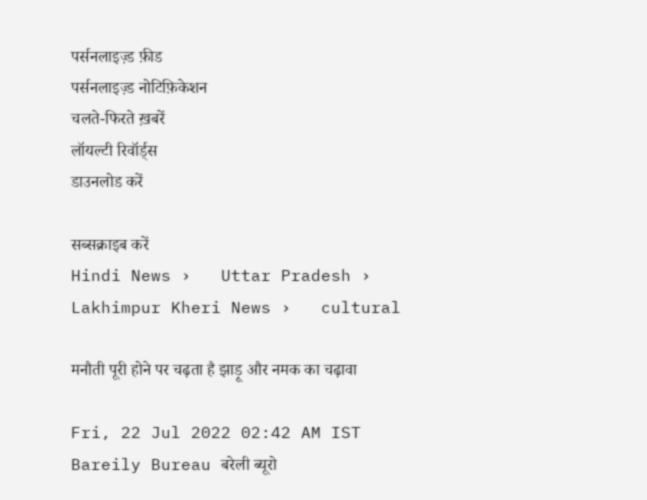पर्सनलाइज़्ड फ़ीड
पर्सनलाइज़्ड नोटिफ़िकेशन
चलते-फिरते ख़बरें
लॉयल्टी रिवॉर्ड्स
डाउनलोड करें

सब्सक्राइब करें
Hindi News ›   Uttar Pradesh ›   Lakhimpur Kheri News ›   cultural

मनौती पूरी होने पर चढ़ता है झाड़ू और नमक का चढ़ावा

Fri, 22 Jul 2022 02:42 AM IST
Bareily Bureau बरेली ब्यूरो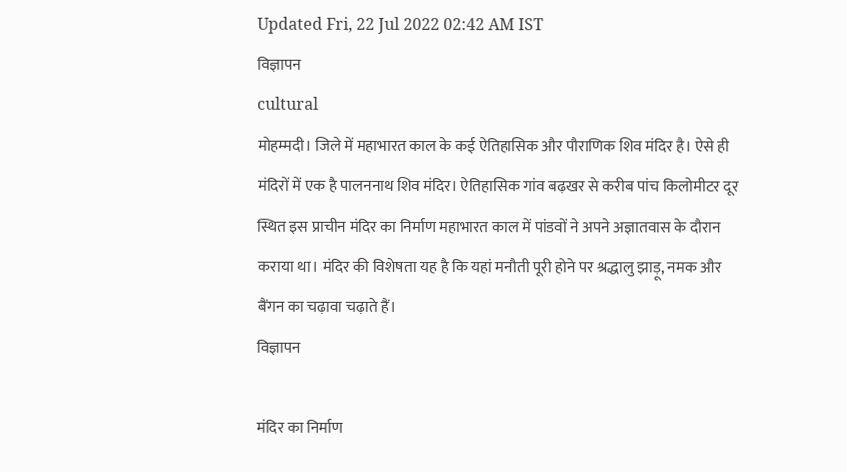Updated Fri, 22 Jul 2022 02:42 AM IST
विज्ञापन
cultural
मोहम्मदी। जिले में महाभारत काल के कई ऐतिहासिक और पौराणिक शिव मंदिर है। ऐसे ही मंदिरों में एक है पालननाथ शिव मंदिर। ऐतिहासिक गांव बढ़खर से करीब पांच किलोमीटर दूर स्थित इस प्राचीन मंदिर का निर्माण महाभारत काल में पांडवों ने अपने अज्ञातवास के दौरान कराया था। मंदिर की विशेषता यह है कि यहां मनौती पूरी होने पर श्रद्धालु झाड़ू, नमक और बैंगन का चढ़ावा चढ़ाते हैं।
विज्ञापन

मंदिर का निर्माण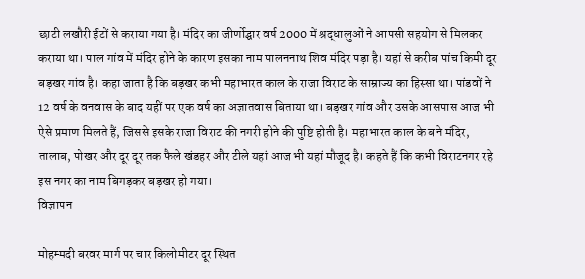छाटी लखौरी ईटों से कराया गया है। मंदिर का जीर्णोद्घार वर्ष 2000 में श्रद्धालुओं ने आपसी सहयोग से मिलकर कराया था। पाल गांव में मंदिर होने के कारण इसका नाम पालननाथ शिव मंदिर पड़ा है। यहां से करीब पांच किमी दूर बड़खर गांव है। कहा जाता है कि बड़खर कभी महाभारत काल के राजा विराट के साम्राज्य का हिस्सा था। पांडवों ने 12 वर्ष के वनवास के बाद यहीं पर एक वर्ष का अज्ञातवास बिताया था। बड़खर गांव और उसके आसपास आज भी ऐसे प्रमाण मिलते हैं, जिससे इसके राजा विराट की नगरी होने की पुष्टि होती है। महाभारत काल के बने मंदिर, तालाब, पोखर और दूर दूर तक फैले खंडहर और टीले यहां आज भी यहां मौजूद है। कहते हैं कि कभी विराटनगर रहे इस नगर का नाम बिगड़कर बड़खर हो गया।
विज्ञापन

मोहम्मदी बरवर मार्ग पर चार किलोमीटर दूर स्थित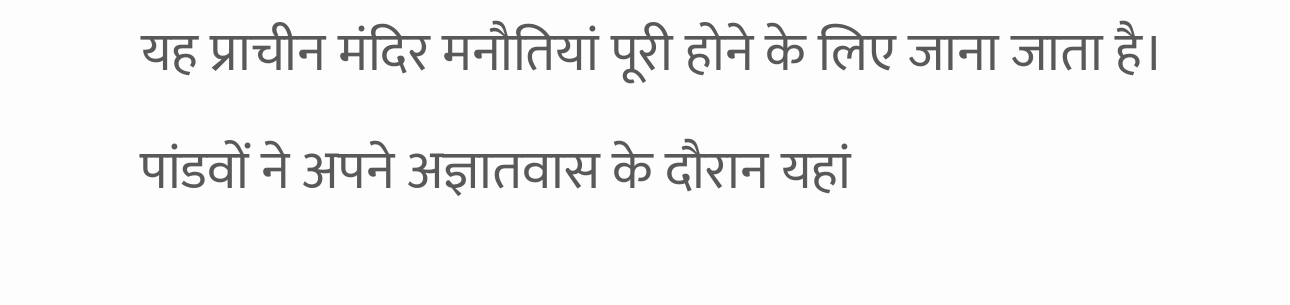यह प्राचीन मंदिर मनौतियां पूरी होने के लिए जाना जाता है। पांडवों ने अपने अज्ञातवास के दौरान यहां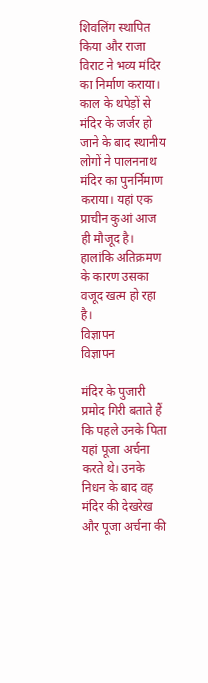शिवलिंग स्थापित किया और राजा विराट ने भव्य मंदिर का निर्माण कराया। काल के थपेड़ों से मंदिर के जर्जर हो जाने के बाद स्थानीय लोगों ने पालननाथ मंदिर का पुनर्निमाण कराया। यहां एक प्राचीन कुआं आज ही मौजूद है। हालांकि अतिक्रमण के कारण उसका वजूद खत्म हो रहा है।
विज्ञापन
विज्ञापन

मंदिर के पुजारी प्रमोद गिरी बताते हैं कि पहले उनके पिता यहां पूजा अर्चना करते थे। उनके निधन के बाद वह मंदिर की देखरेख और पूजा अर्चना की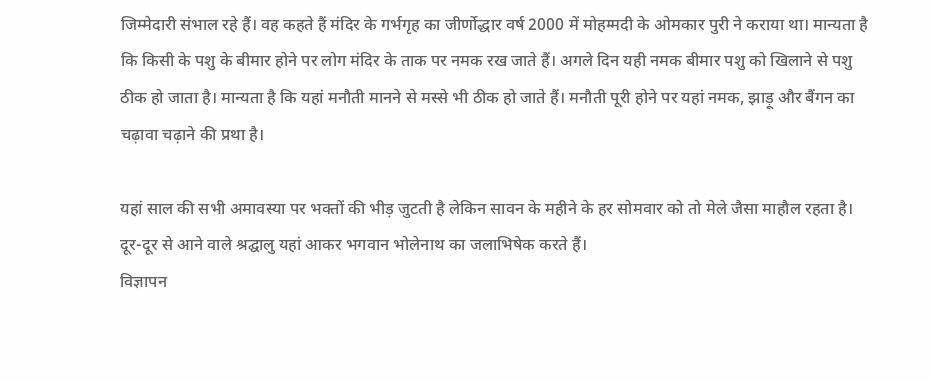जिम्मेदारी संभाल रहे हैं। वह कहते हैं मंदिर के गर्भगृह का जीर्णोद्धार वर्ष 2000 में मोहम्मदी के ओमकार पुरी ने कराया था। मान्यता है कि किसी के पशु के बीमार होने पर लोग मंदिर के ताक पर नमक रख जाते हैं। अगले दिन यही नमक बीमार पशु को खिलाने से पशु ठीक हो जाता है। मान्यता है कि यहां मनौती मानने से मस्से भी ठीक हो जाते हैं। मनौती पूरी होने पर यहां नमक, झाड़ू और बैंगन का चढ़ावा चढ़ाने की प्रथा है।

यहां साल की सभी अमावस्या पर भक्तों की भीड़ जुटती है लेकिन सावन के महीने के हर सोमवार को तो मेले जैसा माहौल रहता है। दूर-दूर से आने वाले श्रद्घालु यहां आकर भगवान भोलेनाथ का जलाभिषेक करते हैं।
विज्ञापन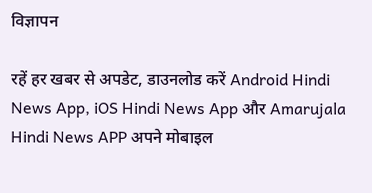विज्ञापन

रहें हर खबर से अपडेट, डाउनलोड करें Android Hindi News App, iOS Hindi News App और Amarujala Hindi News APP अपने मोबाइल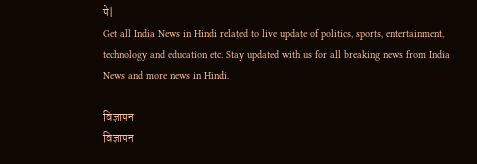पे|
Get all India News in Hindi related to live update of politics, sports, entertainment, technology and education etc. Stay updated with us for all breaking news from India News and more news in Hindi.

विज्ञापन
विज्ञापन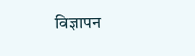विज्ञापन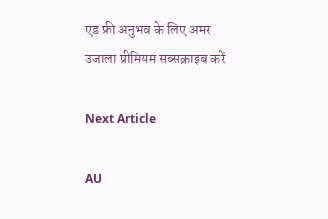एड फ्री अनुभव के लिए अमर उजाला प्रीमियम सब्सक्राइब करें

Next Article

AU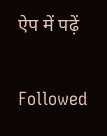ऐप में पढ़ें

Followed